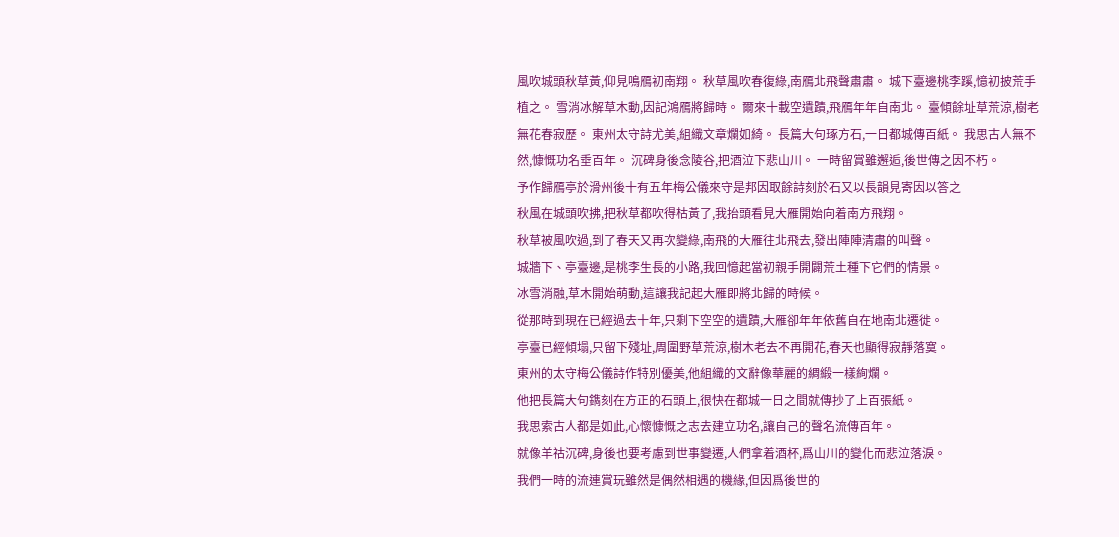風吹城頭秋草黃,仰見鳴鴈初南翔。 秋草風吹春復綠,南鴈北飛聲肅肅。 城下臺邊桃李蹊,憶初披荒手植之。 雪消冰解草木動,因記鴻鴈將歸時。 爾來十載空遺蹟,飛鴈年年自南北。 臺傾餘址草荒涼,樹老無花春寂歷。 東州太守詩尤美,組織文章爛如綺。 長篇大句琢方石,一日都城傳百紙。 我思古人無不然,慷慨功名垂百年。 沉碑身後念陵谷,把酒泣下悲山川。 一時留賞雖邂逅,後世傳之因不朽。
予作歸鴈亭於滑州後十有五年梅公儀來守是邦因取餘詩刻於石又以長韻見寄因以答之
秋風在城頭吹拂,把秋草都吹得枯黃了,我抬頭看見大雁開始向着南方飛翔。
秋草被風吹過,到了春天又再次變綠,南飛的大雁往北飛去,發出陣陣清肅的叫聲。
城牆下、亭臺邊,是桃李生長的小路,我回憶起當初親手開闢荒土種下它們的情景。
冰雪消融,草木開始萌動,這讓我記起大雁即將北歸的時候。
從那時到現在已經過去十年,只剩下空空的遺蹟,大雁卻年年依舊自在地南北遷徙。
亭臺已經傾塌,只留下殘址,周圍野草荒涼,樹木老去不再開花,春天也顯得寂靜落寞。
東州的太守梅公儀詩作特別優美,他組織的文辭像華麗的綢緞一樣絢爛。
他把長篇大句鐫刻在方正的石頭上,很快在都城一日之間就傳抄了上百張紙。
我思索古人都是如此,心懷慷慨之志去建立功名,讓自己的聲名流傳百年。
就像羊祜沉碑,身後也要考慮到世事變遷,人們拿着酒杯,爲山川的變化而悲泣落淚。
我們一時的流連賞玩雖然是偶然相遇的機緣,但因爲後世的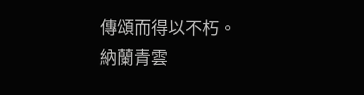傳頌而得以不朽。
納蘭青雲